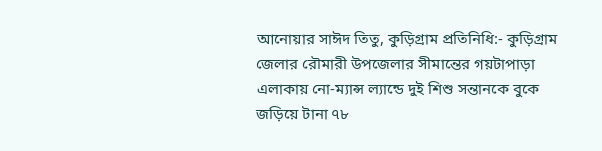আনোয়ার সাঈদ তিতু, কুড়িগ্রাম প্রতিনিধি:- কুড়িগ্রাম জেলার রৌমারী উপজেলার সীমান্তের গয়টাপাড়া এলাকায় নো-ম্যান্স ল্যান্ডে দুই শিশু সন্তানকে বুকে জড়িয়ে টানা ৭৮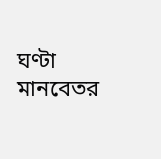ঘণ্টা মানবেতর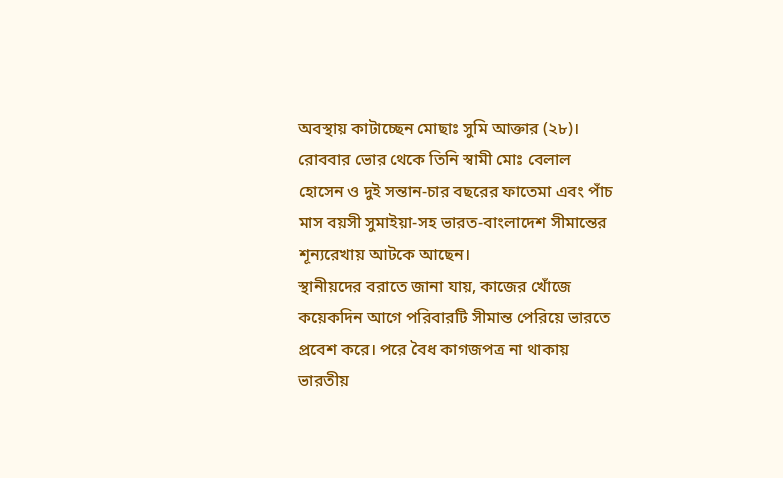অবস্থায় কাটাচ্ছেন মোছাঃ সুমি আক্তার (২৮)। রোববার ভোর থেকে তিনি স্বামী মোঃ বেলাল হোসেন ও দুই সন্তান-চার বছরের ফাতেমা এবং পাঁচ মাস বয়সী সুমাইয়া-সহ ভারত-বাংলাদেশ সীমান্তের শূন্যরেখায় আটকে আছেন।
স্থানীয়দের বরাতে জানা যায়, কাজের খোঁজে কয়েকদিন আগে পরিবারটি সীমান্ত পেরিয়ে ভারতে প্রবেশ করে। পরে বৈধ কাগজপত্র না থাকায় ভারতীয়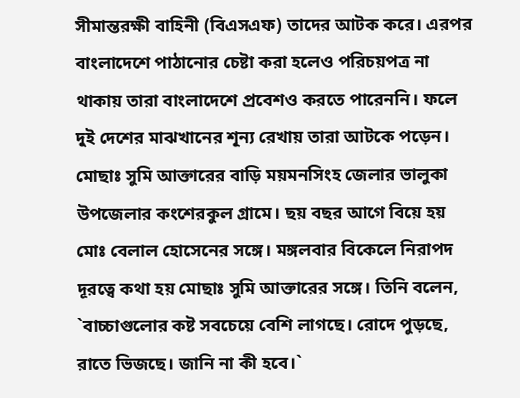সীমান্তরক্ষী বাহিনী (বিএসএফ) তাদের আটক করে। এরপর বাংলাদেশে পাঠানোর চেষ্টা করা হলেও পরিচয়পত্র না থাকায় তারা বাংলাদেশে প্রবেশও করতে পারেননি। ফলে দুই দেশের মাঝখানের শূন্য রেখায় তারা আটকে পড়েন।
মোছাঃ সুমি আক্তারের বাড়ি ময়মনসিংহ জেলার ভালুকা উপজেলার কংশেরকুল গ্রামে। ছয় বছর আগে বিয়ে হয় মোঃ বেলাল হোসেনের সঙ্গে। মঙ্গলবার বিকেলে নিরাপদ দূরত্বে কথা হয় মোছাঃ সুমি আক্তারের সঙ্গে। তিনি বলেন, `বাচ্চাগুলোর কষ্ট সবচেয়ে বেশি লাগছে। রোদে পুড়ছে, রাতে ভিজছে। জানি না কী হবে।`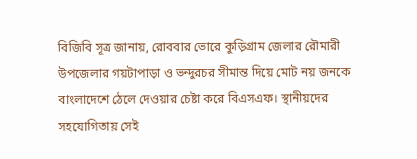বিজিবি সূত্র জানায়, রোববার ভোরে কুড়িগ্রাম জেলার রৌমারী উপজেলার গয়টাপাড়া ও ভন্দুরচর সীমান্ত দিয়ে মোট নয় জনকে বাংলাদেশে ঠেলে দেওয়ার চেষ্টা করে বিএসএফ। স্থানীয়দের সহযোগিতায় সেই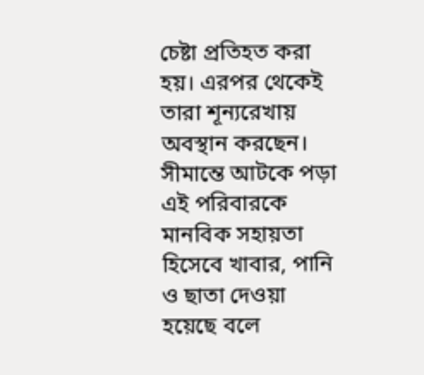চেষ্টা প্রতিহত করা হয়। এরপর থেকেই তারা শূন্যরেখায় অবস্থান করছেন। সীমান্তে আটকে পড়া এই পরিবারকে মানবিক সহায়তা হিসেবে খাবার, পানি ও ছাতা দেওয়া হয়েছে বলে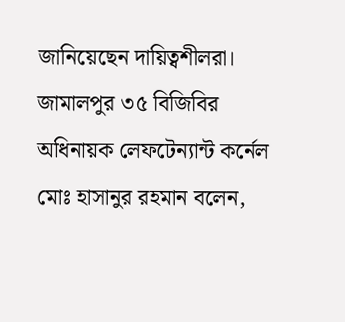জানিয়েছেন দায়িত্বশীলরা।
জামালপুর ৩৫ বিজিবির অধিনায়ক লেফটেন্যান্ট কর্নেল মোঃ হাসানুর রহমান বলেন,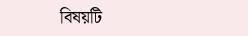বিষয়টি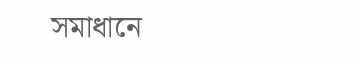সমাধানে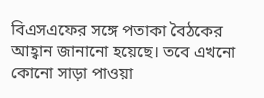বিএসএফের সঙ্গে পতাকা বৈঠকের আহ্বান জানানো হয়েছে। তবে এখনো কোনো সাড়া পাওয়া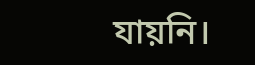যায়নি।